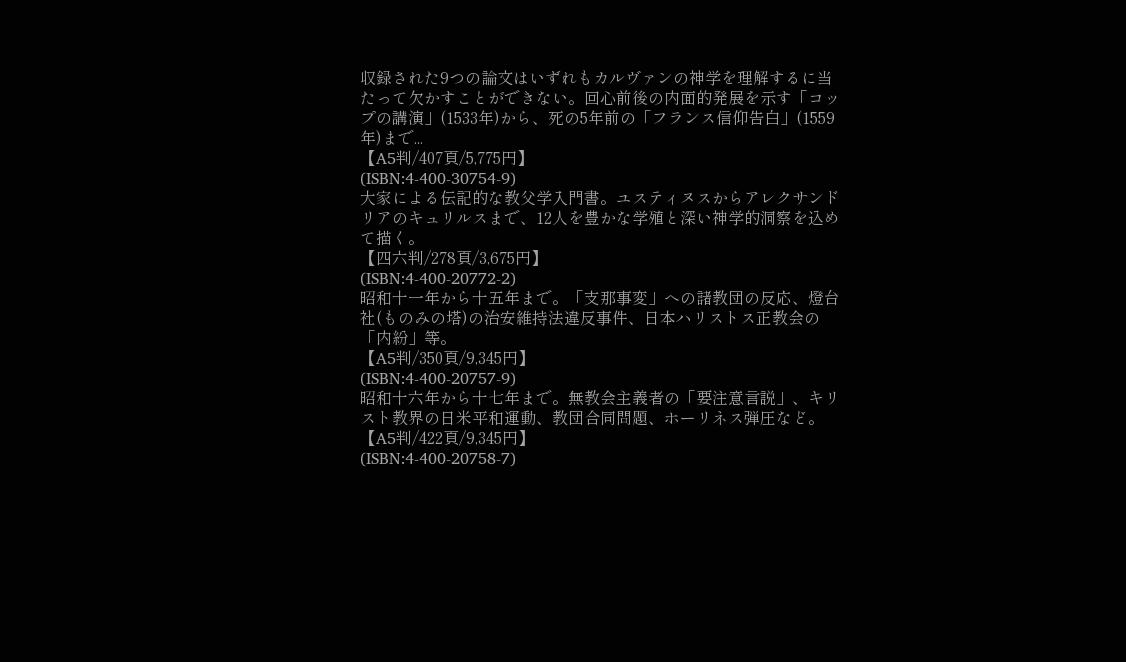収録された9つの論文はいずれもカルヴァンの神学を理解するに当たって欠かすことができない。回心前後の内面的発展を示す「コップの講演」(1533年)から、死の5年前の「フランス信仰告白」(1559年)まで...
【A5判/407頁/5,775円】
(ISBN:4-400-30754-9)
大家による伝記的な教父学入門書。ユスティヌスからアレクサンドリアのキュリルスまで、12人を豊かな学殖と深い神学的洞察を込めて描く。
【四六判/278頁/3,675円】
(ISBN:4-400-20772-2)
昭和十一年から十五年まで。「支那事変」への諸教団の反応、燈台社(ものみの塔)の治安維持法違反事件、日本ハリストス正教会の「内紛」等。
【A5判/350頁/9,345円】
(ISBN:4-400-20757-9)
昭和十六年から十七年まで。無教会主義者の「要注意言説」、キリスト教界の日米平和運動、教団合同問題、ホーリネス弾圧など。
【A5判/422頁/9,345円】
(ISBN:4-400-20758-7)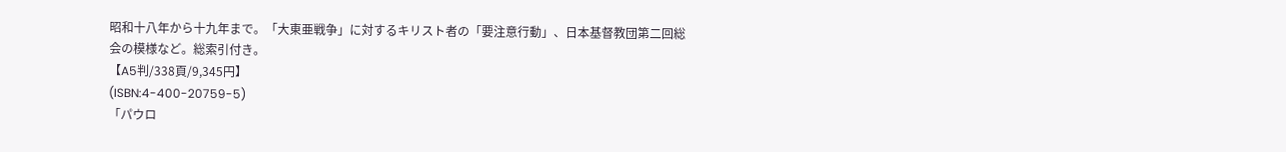昭和十八年から十九年まで。「大東亜戦争」に対するキリスト者の「要注意行動」、日本基督教団第二回総会の模様など。総索引付き。
【A5判/338頁/9,345円】
(ISBN:4-400-20759-5)
「パウロ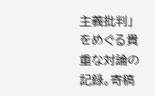主義批判」をめぐる貴重な対論の記録。寄稿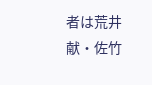者は荒井 献・佐竹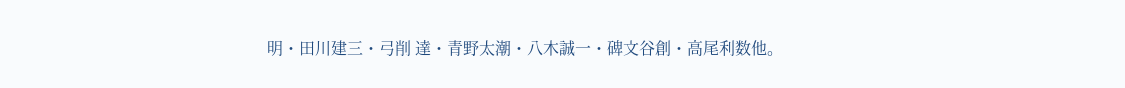明・田川建三・弓削 達・青野太潮・八木誠一・碑文谷創・高尾利数他。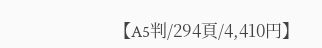【A5判/294頁/4,410円】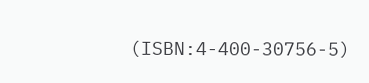(ISBN:4-400-30756-5)